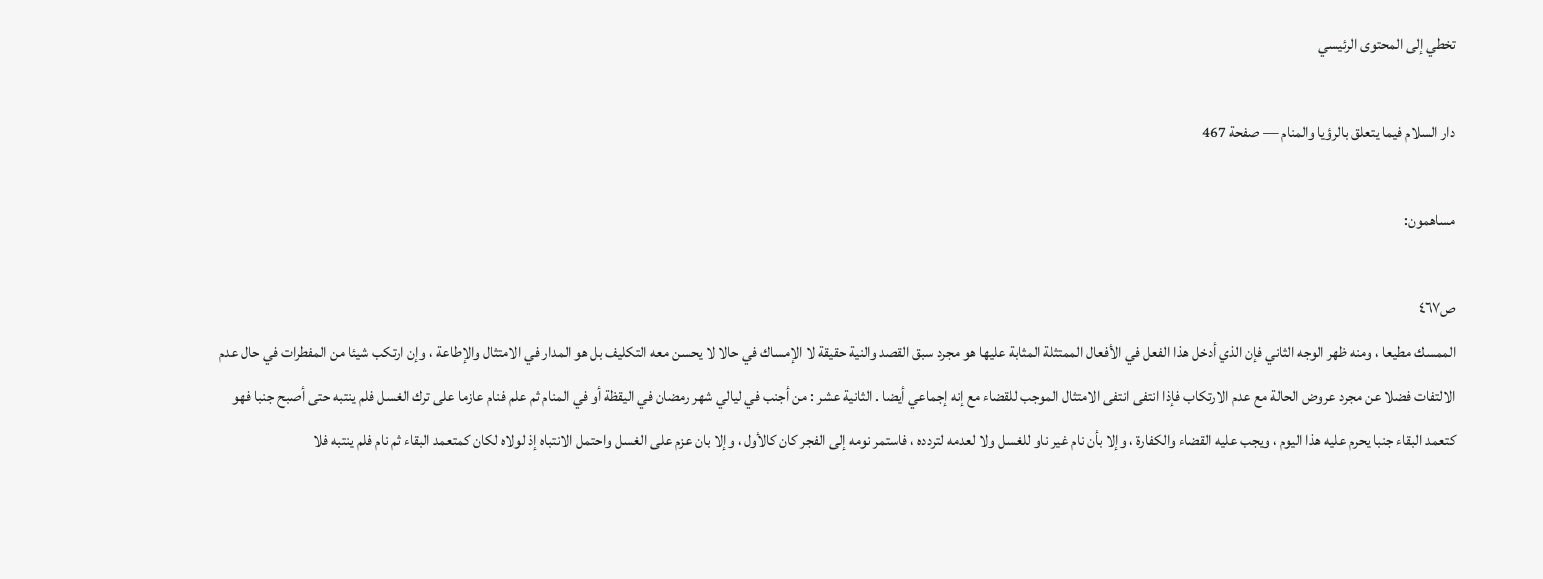تخطي إلى المحتوى الرئيسي

دار السلام فيما يتعلق بالرؤيا والمنام — صفحة 467

مساهمون:

ص٤٦٧
الممسك مطيعا ، ومنه ظهر الوجه الثاني فإن الذي أدخل هذا الفعل في الأفعال الممتثلة المثابة عليها هو مجرد سبق القصد والنية حقيقة لا الإمساك في حالا لا يحسن معه التكليف بل هو المدار في الامتثال والإطاعة ، وإن ارتكب شيئا من المفطرات في حال عدم الالتفات فضلا عن مجرد عروض الحالة مع عدم الارتكاب فإذا انتفى انتفى الامتثال الموجب للقضاء مع إنه إجماعي أيضا . الثانية عشر : من أجنب في ليالي شهر رمضان في اليقظة أو في المنام ثم علم فنام عازما على ترك الغسل فلم ينتبه حتى أصبح جنبا فهو كتعمد البقاء جنبا يحرم عليه هذا اليوم ، ويجب عليه القضاء والكفارة ، وإلا بأن نام غير ناو للغسل ولا لعدمه لتردده ، فاستمر نومه إلى الفجر كان كالأول ، وإلا بان عزم على الغسل واحتمل الانتباه إذ لولاه لكان كمتعمد البقاء ثم نام فلم ينتبه فلا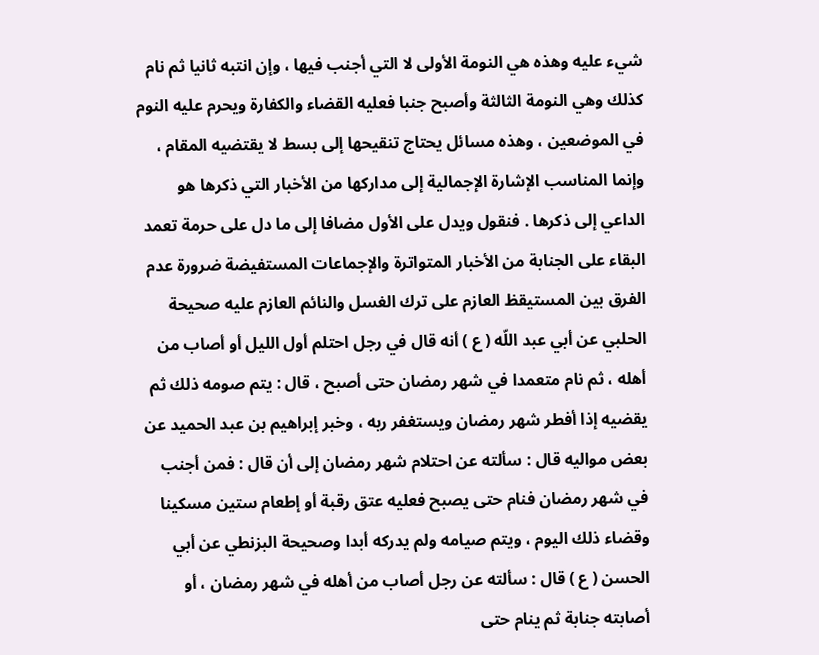شيء عليه وهذه هي النومة الأولى لا التي أجنب فيها ، وإن انتبه ثانيا ثم نام كذلك وهي النومة الثالثة وأصبح جنبا فعليه القضاء والكفارة ويحرم عليه النوم في الموضعين ، وهذه مسائل يحتاج تنقيحها إلى بسط لا يقتضيه المقام ، وإنما المناسب الإشارة الإجمالية إلى مداركها من الأخبار التي ذكرها هو الداعي إلى ذكرها . فنقول ويدل على الأول مضافا إلى ما دل على حرمة تعمد البقاء على الجنابة من الأخبار المتواترة والإجماعات المستفيضة ضرورة عدم الفرق بين المستيقظ العازم على ترك الغسل والنائم العازم عليه صحيحة الحلبي عن أبي عبد اللّه ( ع ) أنه قال في رجل احتلم أول الليل أو أصاب من أهله ، ثم نام متعمدا في شهر رمضان حتى أصبح ، قال : يتم صومه ذلك ثم يقضيه إذا أفطر شهر رمضان ويستغفر ربه ، وخبر إبراهيم بن عبد الحميد عن بعض مواليه قال : سألته عن احتلام شهر رمضان إلى أن قال : فمن أجنب في شهر رمضان فنام حتى يصبح فعليه عتق رقبة أو إطعام ستين مسكينا وقضاء ذلك اليوم ، ويتم صيامه ولم يدركه أبدا وصحيحة البزنطي عن أبي الحسن ( ع ) قال : سألته عن رجل أصاب من أهله في شهر رمضان ، أو أصابته جنابة ثم ينام حتى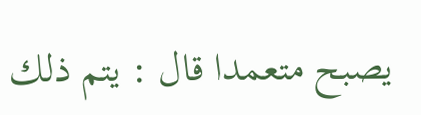يصبح متعمدا قال : يتم ذلك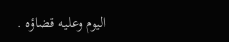اليوم وعليه قضاؤه .